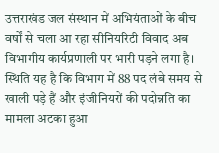उत्तराखंड जल संस्थान में अभियंताओं के बीच वर्षों से चला आ रहा सीनियरिटी विवाद अब विभागीय कार्यप्रणाली पर भारी पड़ने लगा है। स्थिति यह है कि विभाग में 88 पद लंबे समय से खाली पड़े हैं और इंजीनियरों की पदोन्नति का मामला अटका हुआ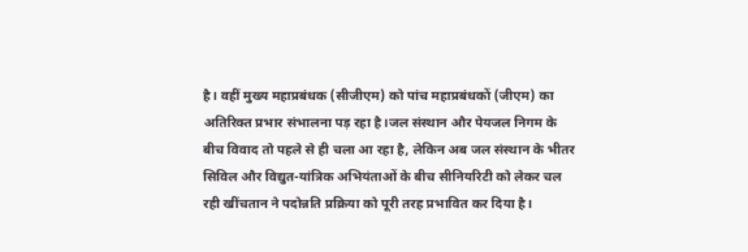है। वहीं मुख्य महाप्रबंधक (सीजीएम) को पांच महाप्रबंधकों (जीएम) का अतिरिक्त प्रभार संभालना पड़ रहा है।जल संस्थान और पेयजल निगम के बीच विवाद तो पहले से ही चला आ रहा है, लेकिन अब जल संस्थान के भीतर सिविल और विद्युत-यांत्रिक अभियंताओं के बीच सीनियरिटी को लेकर चल रही खींचतान ने पदोन्नति प्रक्रिया को पूरी तरह प्रभावित कर दिया है।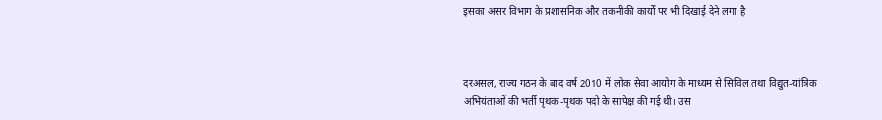इसका असर विभाग के प्रशासनिक और तकनीकी कार्यों पर भी दिखाई देने लगा है



दरअसल, राज्य गठन के बाद वर्ष 2010 में लोक सेवा आयोग के माध्यम से सिविल तथा विद्युत-यांत्रिक अभियंताओं की भर्ती पृथक-पृथक पदो के सापेक्ष की गई थी। उस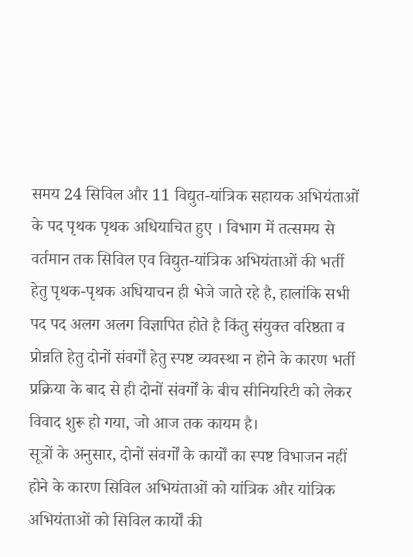समय 24 सिविल और 11 विद्युत-यांत्रिक सहायक अभियंताओं के पद पृथक पृथक अधियाचित हुए । विभाग में तत्समय से वर्तमान तक सिविल एव विद्युत-यांत्रिक अभियंताओं की भर्ती हेतु पृथक-पृथक अधियाचन ही भेजे जाते रहे है, हालांकि सभी पद पद अलग अलग विज्ञापित होते है किंतु संयुक्त वरिष्ठता व प्रोन्नति हेतु दोनों संवर्गों हेतु स्पष्ट व्यवस्था न होने के कारण भर्ती प्रक्रिया के बाद से ही दोनों संवर्गों के बीच सीनियरिटी को लेकर विवाद शुरू हो गया, जो आज तक कायम है।
सूत्रों के अनुसार, दोनों संवर्गों के कार्यों का स्पष्ट विभाजन नहीं होने के कारण सिविल अभियंताओं को यांत्रिक और यांत्रिक अभियंताओं को सिविल कार्यों की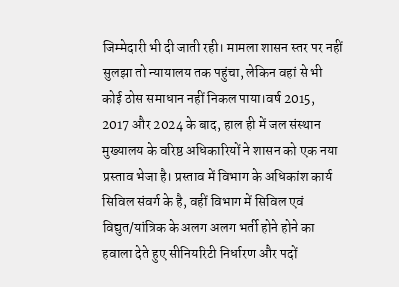जिम्मेदारी भी दी जाती रही। मामला शासन स्तर पर नहीं सुलझा तो न्यायालय तक पहुंचा, लेकिन वहां से भी कोई ठोस समाधान नहीं निकल पाया।वर्ष 2015, 2017 और 2024 के बाद, हाल ही में जल संस्थान मुख्यालय के वरिष्ठ अधिकारियों ने शासन को एक नया प्रस्ताव भेजा है। प्रस्ताव में विभाग के अधिकांश कार्य सिविल संवर्ग के है, वहीं विभाग में सिविल एवं विद्युत/यांत्रिक के अलग अलग भर्ती होने होने का हवाला देते हुए सीनियरिटी निर्धारण और पदों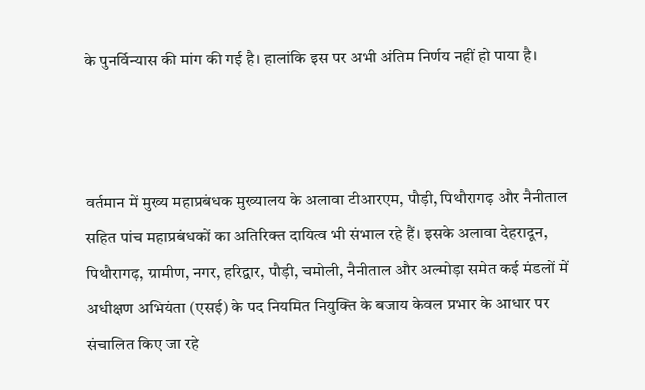के पुनर्विन्यास की मांग की गई है। हालांकि इस पर अभी अंतिम निर्णय नहीं हो पाया है।



वर्तमान में मुख्य महाप्रबंधक मुख्यालय के अलावा टीआरएम, पौड़ी, पिथौरागढ़ और नैनीताल सहित पांच महाप्रबंधकों का अतिरिक्त दायित्व भी संभाल रहे हैं। इसके अलावा देहरादून, पिथौरागढ़, ग्रामीण, नगर, हरिद्वार, पौड़ी, चमोली, नैनीताल और अल्मोड़ा समेत कई मंडलों में अधीक्षण अभियंता (एसई) के पद नियमित नियुक्ति के बजाय केवल प्रभार के आधार पर संचालित किए जा रहे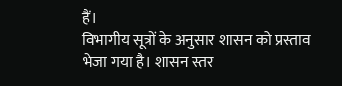हैं।
विभागीय सूत्रों के अनुसार शासन को प्रस्ताव भेजा गया है। शासन स्तर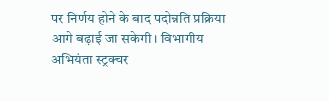पर निर्णय होने के बाद पदोन्नति प्रक्रिया आगे बढ़ाई जा सकेगी। विभागीय अभियंता स्ट्रक्चर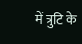में त्रुटि के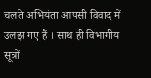चलते अभियंता आपसी विवाद में उलझ गए हैं । साथ ही विभागीय सूत्रों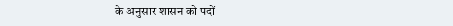के अनुसार शासन को पदों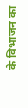के विभाजन का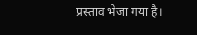प्रस्ताव भेजा गया है।